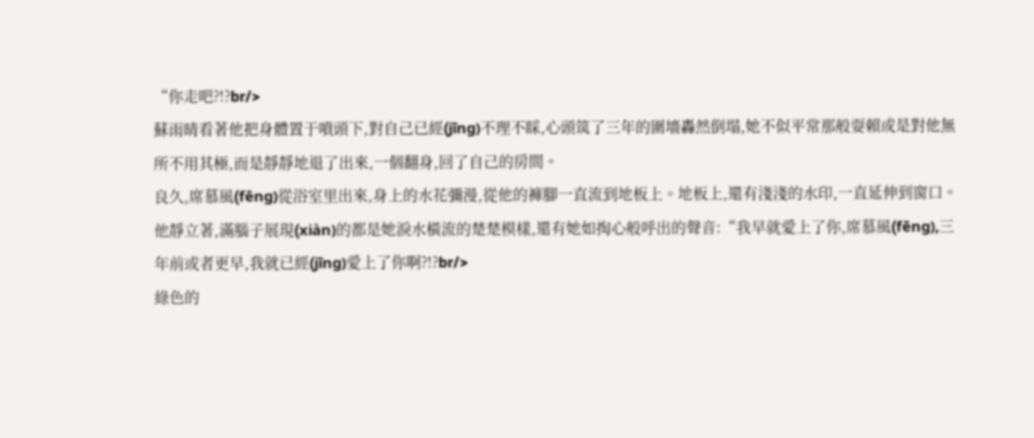“你走吧?!?br/>
蘇雨晴看著他把身體置于噴頭下,對自己已經(jīng)不理不睬,心頭筑了三年的圍墻轟然倒塌,她不似平常那般耍賴或是對他無所不用其極,而是靜靜地退了出來,一個翻身,回了自己的房間。
良久,席慕風(fēng)從浴室里出來,身上的水花彌漫,從他的褲腳一直流到地板上。地板上,還有淺淺的水印,一直延伸到窗口。他靜立著,滿腦子展現(xiàn)的都是她淚水橫流的楚楚模樣,還有她如掏心般呼出的聲音:“我早就愛上了你,席慕風(fēng),三年前或者更早,我就已經(jīng)愛上了你啊?!?br/>
綠色的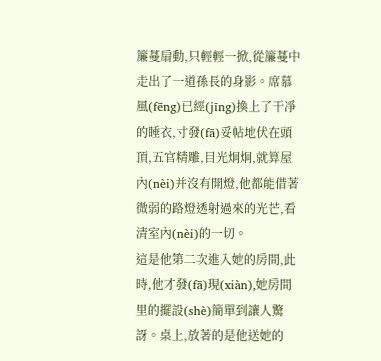簾蔓扇動,只輕輕一掀,從簾蔓中走出了一道孫長的身影。席慕風(fēng)已經(jīng)換上了干凈的睡衣,寸發(fā)妥帖地伏在頭頂,五官精雕,目光炯炯,就算屋內(nèi)并沒有開燈,他都能借著微弱的路燈透射過來的光芒,看清室內(nèi)的一切。
這是他第二次進入她的房間,此時,他才發(fā)現(xiàn),她房間里的擺設(shè)簡單到讓人驚訝。桌上,放著的是他送她的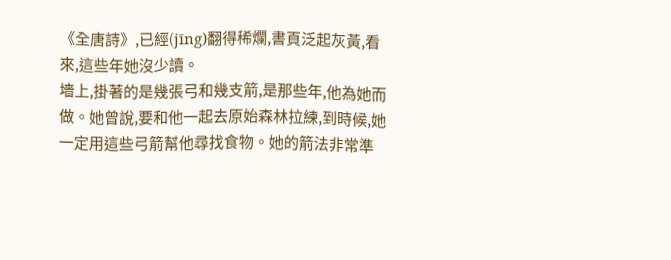《全唐詩》,已經(jīng)翻得稀爛,書頁泛起灰黃,看來,這些年她沒少讀。
墻上,掛著的是幾張弓和幾支箭,是那些年,他為她而做。她曾說,要和他一起去原始森林拉練,到時候,她一定用這些弓箭幫他尋找食物。她的箭法非常準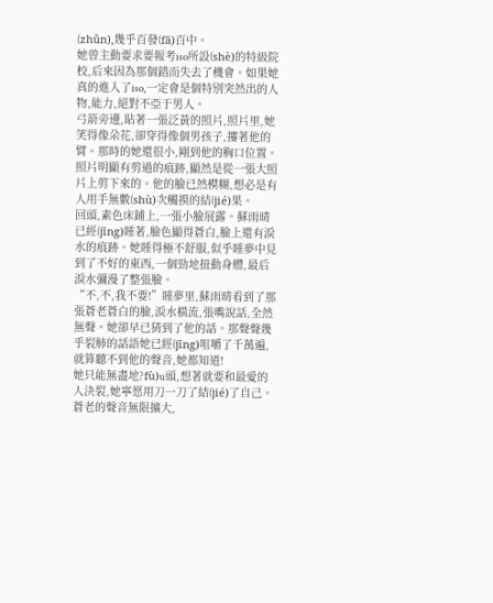(zhǔn),幾乎百發(fā)百中。
她曾主動要求要報考iso所設(shè)的特級院校,后來因為那個錯而失去了機會。如果她真的進入了iso,一定會是個特別突然出的人物,能力,絕對不亞于男人。
弓箭旁邊,貼著一張泛黃的照片,照片里,她笑得像朵花,卻穿得像個男孩子,摟著他的臂。那時的她還很小,剛到他的胸口位置。照片明顯有剪過的痕跡,顯然是從一張大照片上剪下來的。他的臉已然模糊,想必是有人用手無數(shù)次觸摸的結(jié)果。
回頭,素色床鋪上,一張小臉展露。蘇雨晴已經(jīng)睡著,臉色顯得蒼白,臉上還有淚水的痕跡。她睡得極不舒服,似乎睡夢中見到了不好的東西,一個勁地扭動身體,最后淚水彌漫了整張臉。
“不,不,我不要!”睡夢里,蘇雨晴看到了那張蒼老蒼白的臉,淚水橫流,張嘴說話,全然無聲。她卻早已猜到了他的話。那聲聲幾乎裂肺的話語她已經(jīng)咀嚼了千萬遍,就算聽不到他的聲音,她都知道!
她只能無盡地?fù)u頭,想著就要和最愛的人決裂,她寧愿用刀一刀了結(jié)了自己。
蒼老的聲音無限擴大,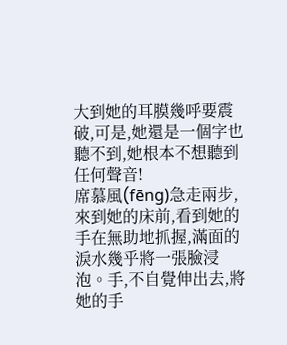大到她的耳膜幾呼要震破,可是,她還是一個字也聽不到,她根本不想聽到任何聲音!
席慕風(fēng)急走兩步,來到她的床前,看到她的手在無助地抓握,滿面的淚水幾乎將一張臉浸泡。手,不自覺伸出去,將她的手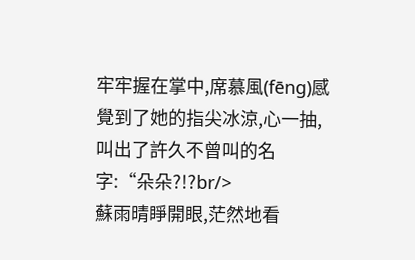牢牢握在掌中,席慕風(fēng)感覺到了她的指尖冰涼,心一抽,叫出了許久不曾叫的名字:“朵朵?!?br/>
蘇雨晴睜開眼,茫然地看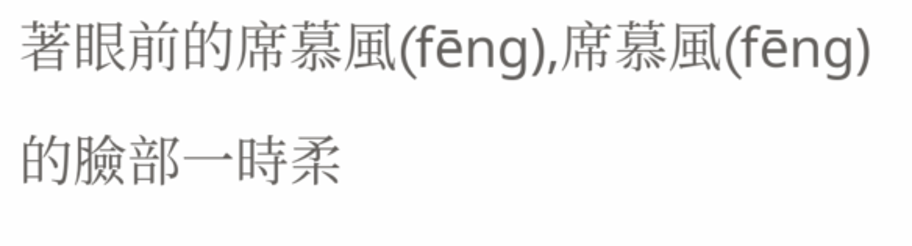著眼前的席慕風(fēng),席慕風(fēng)的臉部一時柔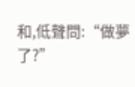和,低聲問:“做夢了?”